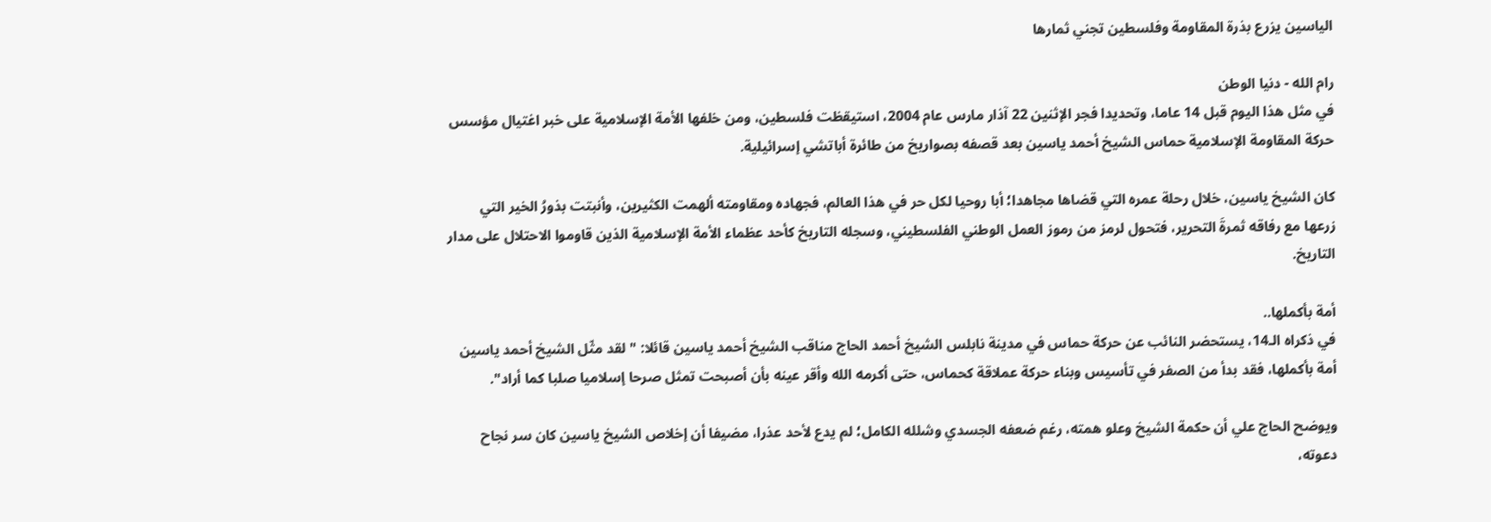الياسين يزرع بذرة المقاومة وفلسطين تجني ثمارها

رام الله - دنيا الوطن
في مثل هذا اليوم قبل 14 عاما، وتحديدا فجر الإثنين 22 آذار مارس عام 2004، استيقظت فلسطين، ومن خلفها الأمة الإسلامية على خبر اغتيال مؤسس حركة المقاومة الإسلامية حماس الشيخ أحمد ياسين بعد قصفه بصواريخ من طائرة أباتشي إسرائيلية.

كان الشيخ ياسين، خلال رحلة عمره التي قضاها مجاهدا؛ أبا روحيا لكل حر في هذا العالم، فجهاده ومقاومته ألهمت الكثيرين، وأنبتت بذورُ الخير التي زرعها مع رفاقه ثمرةَ التحرير، فتحول لرمز من رموز العمل الوطني الفلسطيني، وسجله التاريخ كأحد عظماء الأمة الإسلامية الذين قاوموا الاحتلال على مدار التاريخ.

أمة بأكملها..
في ذكراه الـ14، يستحضر النائب عن حركة حماس في مدينة نابلس الشيخ أحمد الحاج مناقب الشيخ أحمد ياسين قائلا: " لقد مثّل الشيخ أحمد ياسين أمة بأكملها، فقد بدأ من الصفر في تأسيس وبناء حركة عملاقة كحماس، حتى أكرمه الله وأقر عينه بأن أصبحت تمثل صرحا إسلاميا صلبا كما أراد".

ويوضح الحاج علي أن حكمة الشيخ وعلو همته، رغم ضعفه الجسدي وشلله الكامل؛ لم يدع لأحد عذرا، مضيفا أن إخلاص الشيخ ياسين كان سر نجاح دعوته،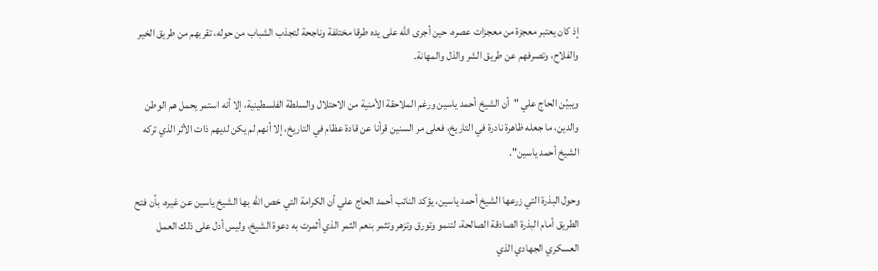إذ كان يعتبر معجزة من معجزات عصره، حين أجرى الله على يده طرقا مختلفة وناجحة لتجذب الشباب من حوله، تقربهم من طريق الخير والفلاح، وتصرفهم عن طريق الشر والذل والمهانة.

ويبيّن الحاج علي "أن الشيخ أحمد ياسين ورغم الملاحقة الأمنية من الاحتلال والسلطة الفلسطينية، إلا أنه استمر يحمل هم الوطن والدين، ما جعله ظاهرة نادرة في التاريخ، فعلى مر السنين قرأنا عن قادة عظام في التاريخ، إلا أنهم لم يكن لديهم ذات الأثر الذي تركه الشيخ أحمد ياسين".

وحول البذرة التي زرعها الشيخ أحمد ياسين، يؤكد النائب أحمد الحاج علي أن الكرامة التي خص الله بها الشيخ ياسين عن غيره، بأن فتح الطريق أمام البذرة الصادقة الصالحة، لتنمو وتورق وتزهر وتثمر بنعم الثمر الذي أثمرت به دعوة الشيخ، وليس أدل على ذلك العمل العسكري الجهادي الذي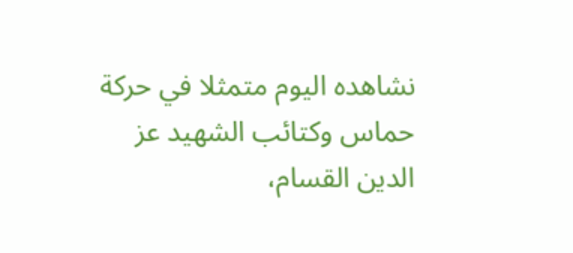نشاهده اليوم متمثلا في حركة حماس وكتائب الشهيد عز الدين القسام،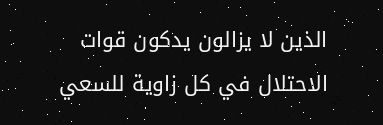الذين لا يزالون يدكون قوات الاحتلال في كل زاوية للسعي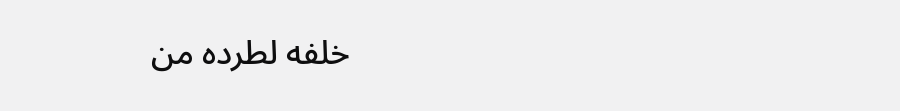خلفه لطرده من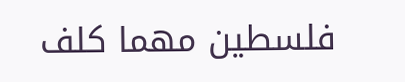فلسطين مهما كلف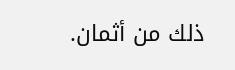ذلك من أثمان.